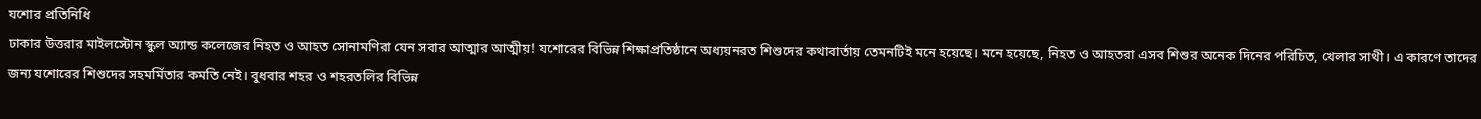যশোর প্রতিনিধি
ঢাকার উত্তরার মাইলস্টোন স্কুল অ্যান্ড কলেজের নিহত ও আহত সোনামণিরা যেন সবার আত্মার আত্মীয়! যশোরের বিভিন্ন শিক্ষাপ্রতিষ্ঠানে অধ্যয়নরত শিশুদের কথাবার্তায় তেমনটিই মনে হয়েছে। মনে হয়েছে, নিহত ও আহতরা এসব শিশুর অনেক দিনের পরিচিত, খেলার সাথী। এ কারণে তাদের জন্য যশোরের শিশুদের সহমর্মিতার কমতি নেই। বুধবার শহর ও শহরতলির বিভিন্ন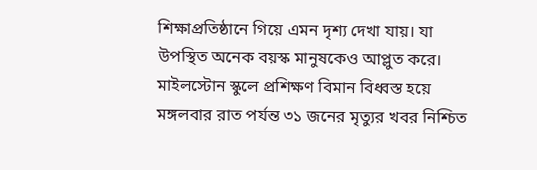শিক্ষাপ্রতিষ্ঠানে গিয়ে এমন দৃশ্য দেখা যায়। যা উপস্থিত অনেক বয়স্ক মানুষকেও আপ্লুত করে।
মাইলস্টোন স্কুলে প্রশিক্ষণ বিমান বিধ্বস্ত হয়ে মঙ্গলবার রাত পর্যন্ত ৩১ জনের মৃত্যুর খবর নিশ্চিত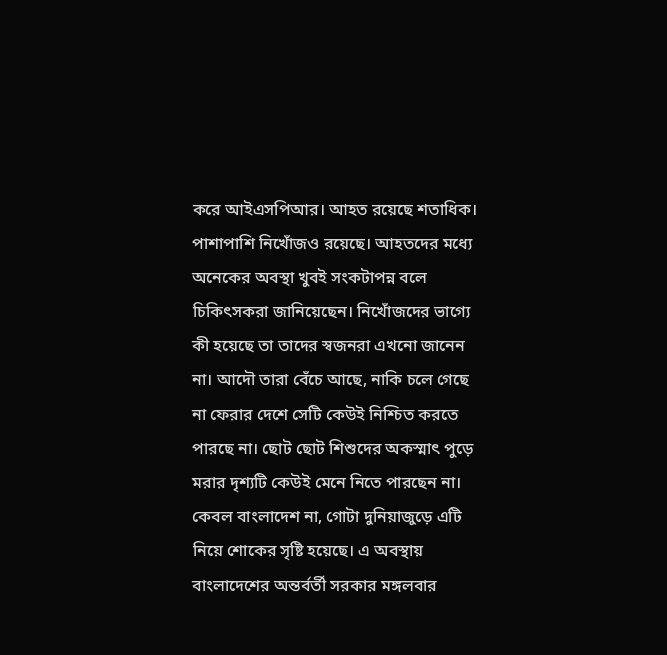করে আইএসপিআর। আহত রয়েছে শতাধিক। পাশাপাশি নিখোঁজও রয়েছে। আহতদের মধ্যে অনেকের অবস্থা খুবই সংকটাপন্ন বলে চিকিৎসকরা জানিয়েছেন। নিখোঁজদের ভাগ্যে কী হয়েছে তা তাদের স্বজনরা এখনো জানেন না। আদৌ তারা বেঁচে আছে, নাকি চলে গেছে না ফেরার দেশে সেটি কেউই নিশ্চিত করতে পারছে না। ছোট ছোট শিশুদের অকস্মাৎ পুড়ে মরার দৃশ্যটি কেউই মেনে নিতে পারছেন না। কেবল বাংলাদেশ না, গোটা দুনিয়াজুড়ে এটি নিয়ে শোকের সৃষ্টি হয়েছে। এ অবস্থায় বাংলাদেশের অন্তর্বর্তী সরকার মঙ্গলবার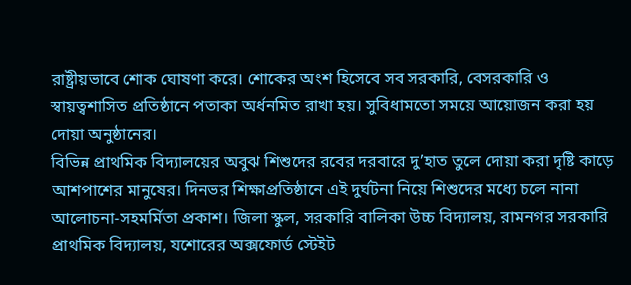রাষ্ট্রীয়ভাবে শোক ঘোষণা করে। শোকের অংশ হিসেবে সব সরকারি, বেসরকারি ও স্বায়ত্বশাসিত প্রতিষ্ঠানে পতাকা অর্ধনমিত রাখা হয়। সুবিধামতো সময়ে আয়োজন করা হয় দোয়া অনুষ্ঠানের।
বিভিন্ন প্রাথমিক বিদ্যালয়ের অবুঝ শিশুদের রবের দরবারে দু’হাত তুলে দোয়া করা দৃষ্টি কাড়ে আশপাশের মানুষের। দিনভর শিক্ষাপ্রতিষ্ঠানে এই দুর্ঘটনা নিয়ে শিশুদের মধ্যে চলে নানা আলোচনা-সহমর্মিতা প্রকাশ। জিলা স্কুল, সরকারি বালিকা উচ্চ বিদ্যালয়, রামনগর সরকারি প্রাথমিক বিদ্যালয়, যশোরের অক্সফোর্ড স্টেইট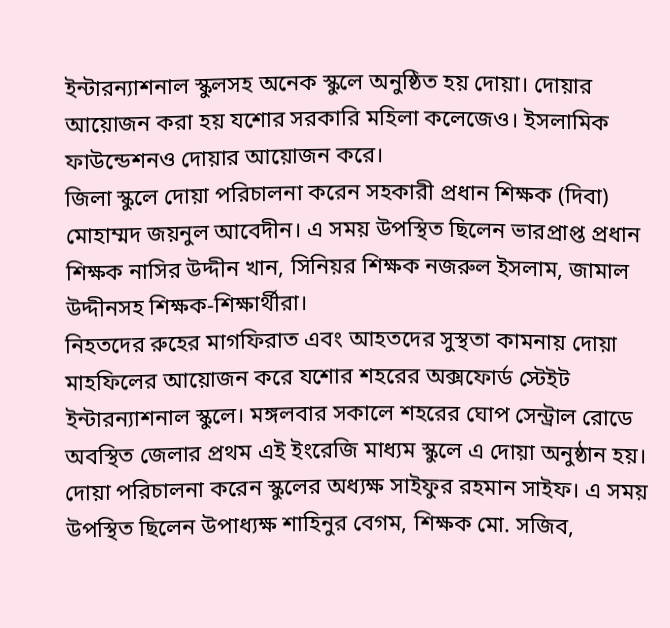ইন্টারন্যাশনাল স্কুলসহ অনেক স্কুলে অনুষ্ঠিত হয় দোয়া। দোয়ার আয়োজন করা হয় যশোর সরকারি মহিলা কলেজেও। ইসলামিক ফাউন্ডেশনও দোয়ার আয়োজন করে।
জিলা স্কুলে দোয়া পরিচালনা করেন সহকারী প্রধান শিক্ষক (দিবা) মোহাম্মদ জয়নুল আবেদীন। এ সময় উপস্থিত ছিলেন ভারপ্রাপ্ত প্রধান শিক্ষক নাসির উদ্দীন খান, সিনিয়র শিক্ষক নজরুল ইসলাম, জামাল উদ্দীনসহ শিক্ষক-শিক্ষার্থীরা।
নিহতদের রুহের মাগফিরাত এবং আহতদের সুস্থতা কামনায় দোয়া মাহফিলের আয়োজন করে যশোর শহরের অক্সফোর্ড স্টেইট ইন্টারন্যাশনাল স্কুলে। মঙ্গলবার সকালে শহরের ঘোপ সেন্ট্রাল রোডে অবস্থিত জেলার প্রথম এই ইংরেজি মাধ্যম স্কুলে এ দোয়া অনুষ্ঠান হয়। দোয়া পরিচালনা করেন স্কুলের অধ্যক্ষ সাইফুর রহমান সাইফ। এ সময় উপস্থিত ছিলেন উপাধ্যক্ষ শাহিনুর বেগম, শিক্ষক মো. সজিব,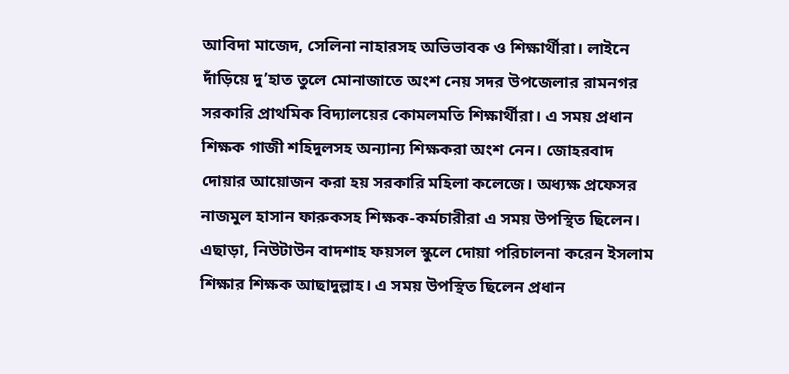আবিদা মাজেদ, সেলিনা নাহারসহ অভিভাবক ও শিক্ষার্থীরা। লাইনে দাঁড়িয়ে দু’হাত তুলে মোনাজাতে অংশ নেয় সদর উপজেলার রামনগর সরকারি প্রাথমিক বিদ্যালয়ের কোমলমতি শিক্ষার্থীরা। এ সময় প্রধান শিক্ষক গাজী শহিদুলসহ অন্যান্য শিক্ষকরা অংশ নেন। জোহরবাদ দোয়ার আয়োজন করা হয় সরকারি মহিলা কলেজে। অধ্যক্ষ প্রফেসর নাজমুল হাসান ফারুকসহ শিক্ষক-কর্মচারীরা এ সময় উপস্থিত ছিলেন।
এছাড়া, নিউটাউন বাদশাহ ফয়সল স্কুলে দোয়া পরিচালনা করেন ইসলাম শিক্ষার শিক্ষক আছাদুল্লাহ। এ সময় উপস্থিত ছিলেন প্রধান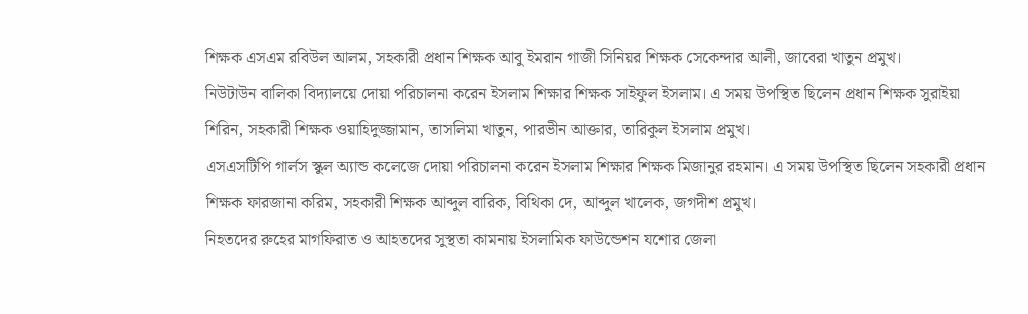শিক্ষক এসএম রবিউল আলম, সহকারী প্রধান শিক্ষক আবু ইমরান গাজী সিনিয়র শিক্ষক সেকেন্দার আলী, জাবেরা খাতুন প্রমুখ।
নিউটাউন বালিকা বিদ্যালয়ে দোয়া পরিচালনা করেন ইসলাম শিক্ষার শিক্ষক সাইফুল ইসলাম। এ সময় উপস্থিত ছিলেন প্রধান শিক্ষক সুরাইয়া শিরিন, সহকারী শিক্ষক ওয়াহিদুজ্জামান, তাসলিমা খাতুন, পারভীন আক্তার, তারিকুল ইসলাম প্রমুখ।
এসএসটিপি গার্লস স্কুল অ্যান্ড কলেজে দোয়া পরিচালনা করেন ইসলাম শিক্ষার শিক্ষক মিজানুর রহমান। এ সময় উপস্থিত ছিলেন সহকারী প্রধান শিক্ষক ফারজানা করিম, সহকারী শিক্ষক আব্দুল বারিক, বিথিকা দে, আব্দুল খালেক, জগদীশ প্রমুখ।
নিহতদের রুহের মাগফিরাত ও আহতদের সুস্থতা কামনায় ইসলামিক ফাউন্ডেশন যশোর জেলা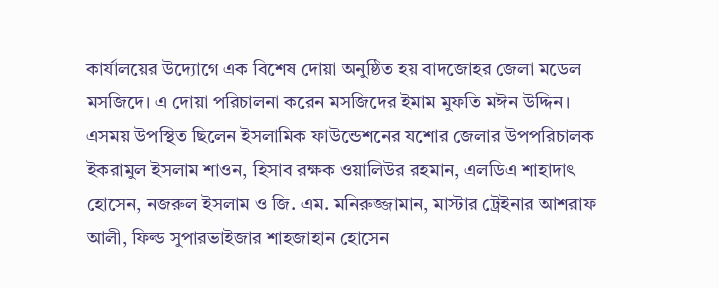কার্যালয়ের উদ্যোগে এক বিশেষ দোয়া অনুষ্ঠিত হয় বাদজোহর জেলা মডেল মসজিদে। এ দোয়া পরিচালনা করেন মসজিদের ইমাম মুফতি মঈন উদ্দিন। এসময় উপস্থিত ছিলেন ইসলামিক ফাউন্ডেশনের যশোর জেলার উপপরিচালক ইকরামুল ইসলাম শাওন, হিসাব রক্ষক ওয়ালিউর রহমান, এলডিএ শাহাদাৎ হোসেন, নজরুল ইসলাম ও জি. এম. মনিরুজ্জামান, মাস্টার ট্রেইনার আশরাফ আলী, ফিল্ড সুপারভাইজার শাহজাহান হোসেন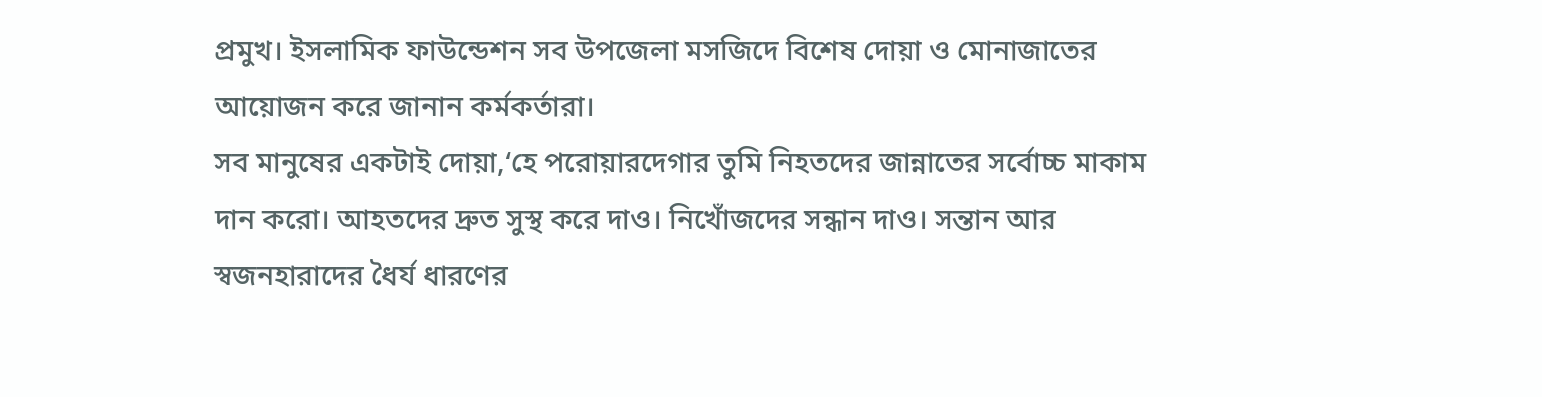প্রমুখ। ইসলামিক ফাউন্ডেশন সব উপজেলা মসজিদে বিশেষ দোয়া ও মোনাজাতের আয়োজন করে জানান কর্মকর্তারা।
সব মানুষের একটাই দোয়া,‘হে পরোয়ারদেগার তুমি নিহতদের জান্নাতের সর্বোচ্চ মাকাম দান করো। আহতদের দ্রুত সুস্থ করে দাও। নিখোঁজদের সন্ধান দাও। সন্তান আর স্বজনহারাদের ধৈর্য ধারণের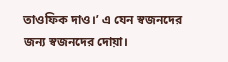তাওফিক দাও।’ এ যেন স্বজনদের জন্য স্বজনদের দোয়া।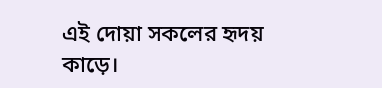এই দোয়া সকলের হৃদয় কাড়ে।